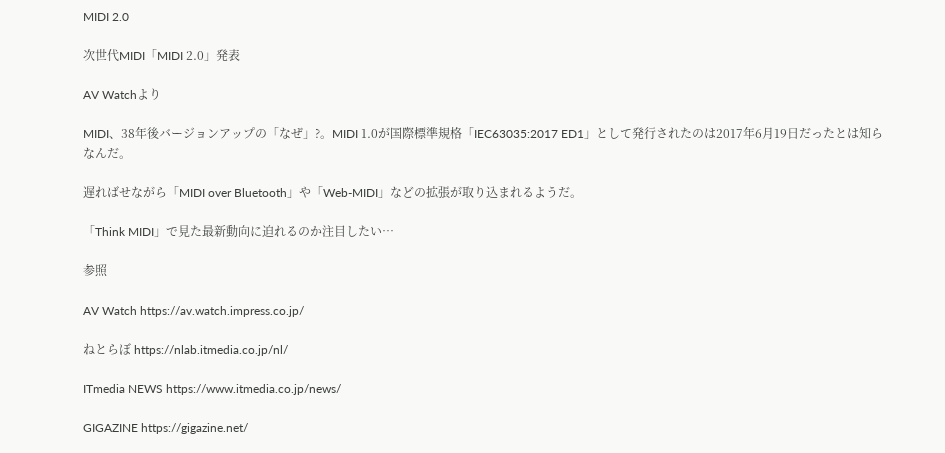MIDI 2.0

次世代MIDI「MIDI 2.0」発表

AV Watchより

MIDI、38年後バージョンアップの「なぜ」?。MIDI 1.0が国際標準規格「IEC63035:2017 ED1」として発行されたのは2017年6月19日だったとは知らなんだ。

遅ればせながら「MIDI over Bluetooth」や「Web-MIDI」などの拡張が取り込まれるようだ。

「Think MIDI」で見た最新動向に迫れるのか注目したい…

参照

AV Watch https://av.watch.impress.co.jp/

ねとらぼ https://nlab.itmedia.co.jp/nl/

ITmedia NEWS https://www.itmedia.co.jp/news/

GIGAZINE https://gigazine.net/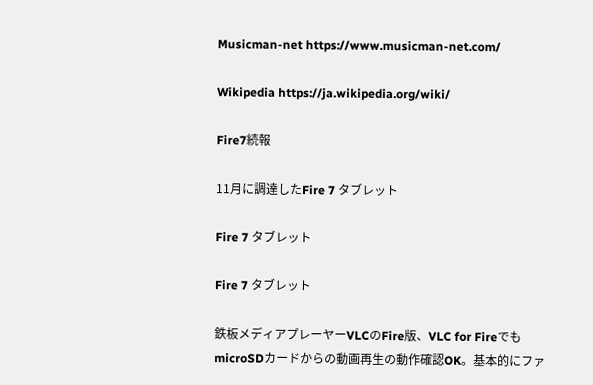Musicman-net https://www.musicman-net.com/

Wikipedia https://ja.wikipedia.org/wiki/

Fire7続報

11月に調達したFire 7 タブレット

Fire 7 タブレット

Fire 7 タブレット

鉄板メディアプレーヤーVLCのFire版、VLC for FireでもmicroSDカードからの動画再生の動作確認OK。基本的にファ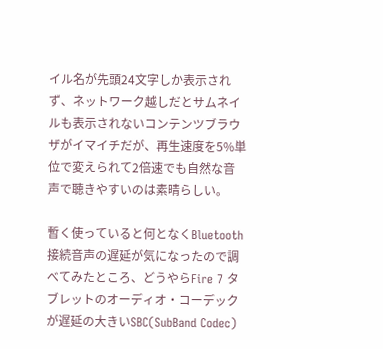イル名が先頭24文字しか表示されず、ネットワーク越しだとサムネイルも表示されないコンテンツブラウザがイマイチだが、再生速度を5%単位で変えられて2倍速でも自然な音声で聴きやすいのは素晴らしい。

暫く使っていると何となくBluetooth接続音声の遅延が気になったので調べてみたところ、どうやらFire 7 タブレットのオーディオ・コーデックが遅延の大きいSBC(SubBand Codec)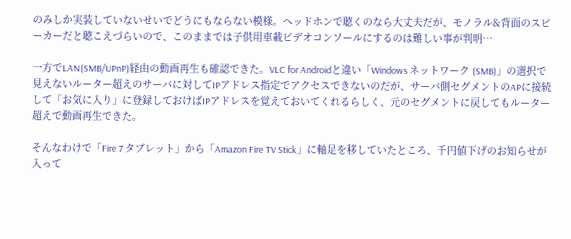のみしか実装していないせいでどうにもならない模様。ヘッドホンで聴くのなら大丈夫だが、モノラル&背面のスピーカーだと聴こえづらいので、このままでは子供用車載ビデオコンソールにするのは難しい事が判明…

一方でLAN(SMB/UPnP)経由の動画再生も確認できた。VLC for Androidと違い「Windows ネットワーク (SMB)」の選択で見えないルーター超えのサーバに対してIPアドレス指定でアクセスできないのだが、サーバ側セグメントのAPに接続して「お気に入り」に登録しておけばIPアドレスを覚えておいてくれるらしく、元のセグメントに戻してもルーター超えで動画再生できた。

そんなわけで「Fire 7 タブレット」から「Amazon Fire TV Stick」に軸足を移していたところ、千円値下げのお知らせが入って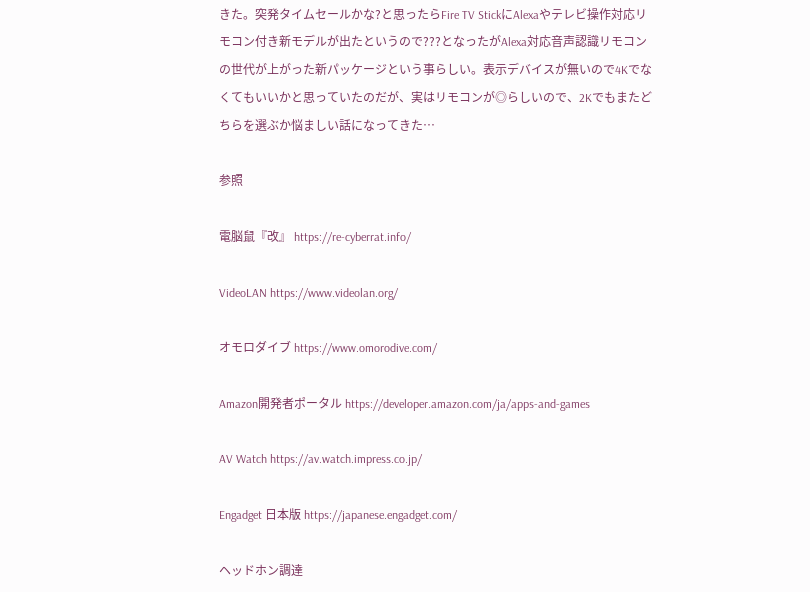きた。突発タイムセールかな?と思ったらFire TV StickにAlexaやテレビ操作対応リモコン付き新モデルが出たというので???となったがAlexa対応音声認識リモコンの世代が上がった新パッケージという事らしい。表示デバイスが無いので4Kでなくてもいいかと思っていたのだが、実はリモコンが◎らしいので、2Kでもまたどちらを選ぶか悩ましい話になってきた…

参照

電脳鼠『改』 https://re-cyberrat.info/

VideoLAN https://www.videolan.org/

オモロダイブ https://www.omorodive.com/

Amazon開発者ポータル https://developer.amazon.com/ja/apps-and-games

AV Watch https://av.watch.impress.co.jp/

Engadget 日本版 https://japanese.engadget.com/

ヘッドホン調達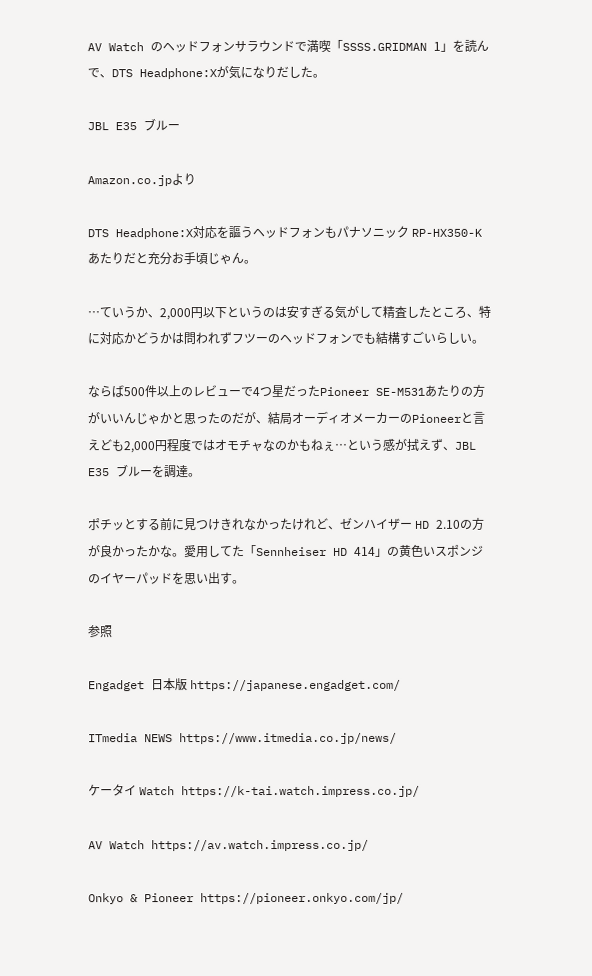AV Watch のヘッドフォンサラウンドで満喫「SSSS.GRIDMAN 1」を読んで、DTS Headphone:Xが気になりだした。

JBL E35 ブルー

Amazon.co.jpより

DTS Headphone:X対応を謳うヘッドフォンもパナソニック RP-HX350-Kあたりだと充分お手頃じゃん。

…ていうか、2,000円以下というのは安すぎる気がして精査したところ、特に対応かどうかは問われずフツーのヘッドフォンでも結構すごいらしい。

ならば500件以上のレビューで4つ星だったPioneer SE-M531あたりの方がいいんじゃかと思ったのだが、結局オーディオメーカーのPioneerと言えども2,000円程度ではオモチャなのかもねぇ…という感が拭えず、JBL E35 ブルーを調達。

ポチッとする前に見つけきれなかったけれど、ゼンハイザー HD 2.10の方が良かったかな。愛用してた「Sennheiser HD 414」の黄色いスポンジのイヤーパッドを思い出す。

参照

Engadget 日本版 https://japanese.engadget.com/

ITmedia NEWS https://www.itmedia.co.jp/news/

ケータイ Watch https://k-tai.watch.impress.co.jp/

AV Watch https://av.watch.impress.co.jp/

Onkyo & Pioneer https://pioneer.onkyo.com/jp/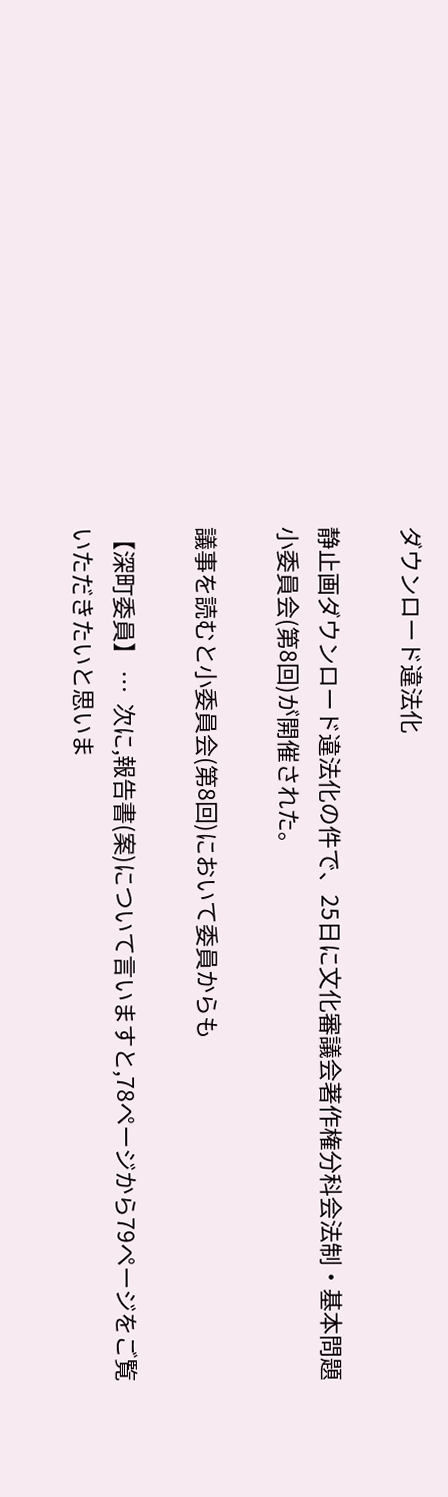ダウンロード違法化

静止画ダウンロード違法化の件で、25日に文化審議会著作権分科会法制・基本問題小委員会(第8回)が開催された。

議事を読むと小委員会(第8回)において委員からも

【深町委員】 …  次に,報告書(案)について言いますと,78ページから79ページをご覧いただきたいと思いま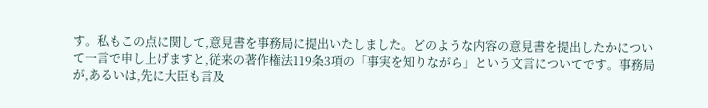す。私もこの点に関して,意見書を事務局に提出いたしました。どのような内容の意見書を提出したかについて一言で申し上げますと,従来の著作権法119条3項の「事実を知りながら」という文言についてです。事務局が,あるいは,先に大臣も言及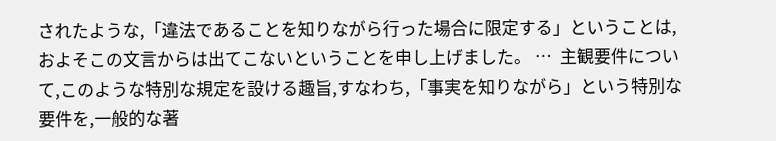されたような,「違法であることを知りながら行った場合に限定する」ということは,およそこの文言からは出てこないということを申し上げました。 …  主観要件について,このような特別な規定を設ける趣旨,すなわち,「事実を知りながら」という特別な要件を,一般的な著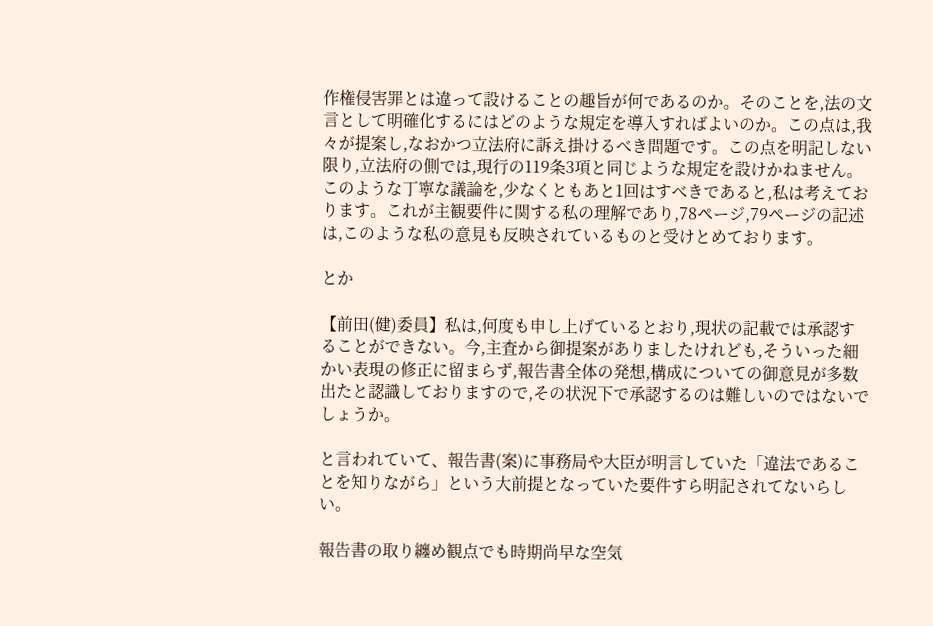作権侵害罪とは違って設けることの趣旨が何であるのか。そのことを,法の文言として明確化するにはどのような規定を導入すればよいのか。この点は,我々が提案し,なおかつ立法府に訴え掛けるべき問題です。この点を明記しない限り,立法府の側では,現行の119条3項と同じような規定を設けかねません。 このような丁寧な議論を,少なくともあと1回はすべきであると,私は考えております。これが主観要件に関する私の理解であり,78ページ,79ページの記述は,このような私の意見も反映されているものと受けとめております。

とか

【前田(健)委員】私は,何度も申し上げているとおり,現状の記載では承認することができない。今,主査から御提案がありましたけれども,そういった細かい表現の修正に留まらず,報告書全体の発想,構成についての御意見が多数出たと認識しておりますので,その状況下で承認するのは難しいのではないでしょうか。

と言われていて、報告書(案)に事務局や大臣が明言していた「違法であることを知りながら」という大前提となっていた要件すら明記されてないらしい。

報告書の取り纏め観点でも時期尚早な空気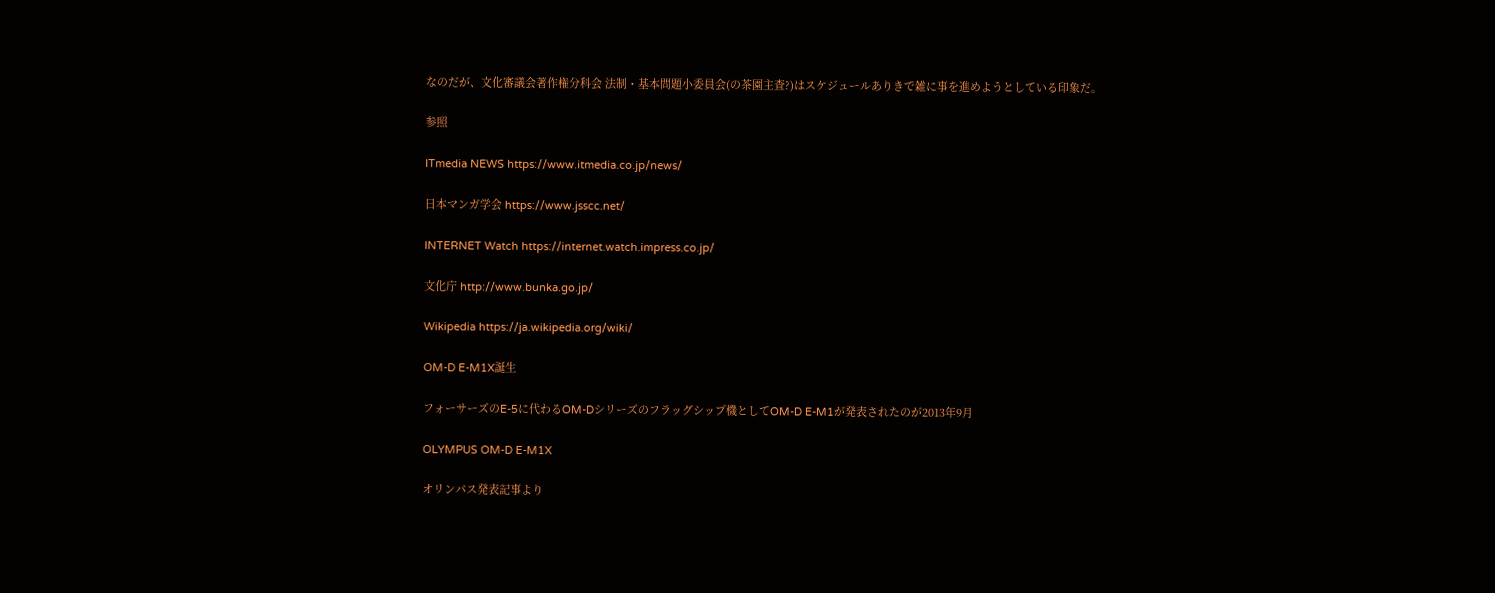なのだが、文化審議会著作権分科会 法制・基本問題小委員会(の茶園主査?)はスケジュールありきで雑に事を進めようとしている印象だ。

参照

ITmedia NEWS https://www.itmedia.co.jp/news/

日本マンガ学会 https://www.jsscc.net/

INTERNET Watch https://internet.watch.impress.co.jp/

文化庁 http://www.bunka.go.jp/

Wikipedia https://ja.wikipedia.org/wiki/

OM-D E-M1X誕生

フォーサーズのE-5に代わるOM-Dシリーズのフラッグシップ機としてOM-D E-M1が発表されたのが2013年9月

OLYMPUS OM-D E-M1X

オリンパス発表記事より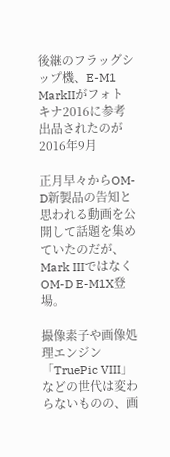後継のフラッグシップ機、E-M1 MarkIIがフォトキナ2016に参考出品されたのが2016年9月

正月早々からOM-D新製品の告知と思われる動画を公開して話題を集めていたのだが、Mark IIIではなくOM-D E-M1X登場。

撮像素子や画像処理エンジン「TruePic VIII」などの世代は変わらないものの、画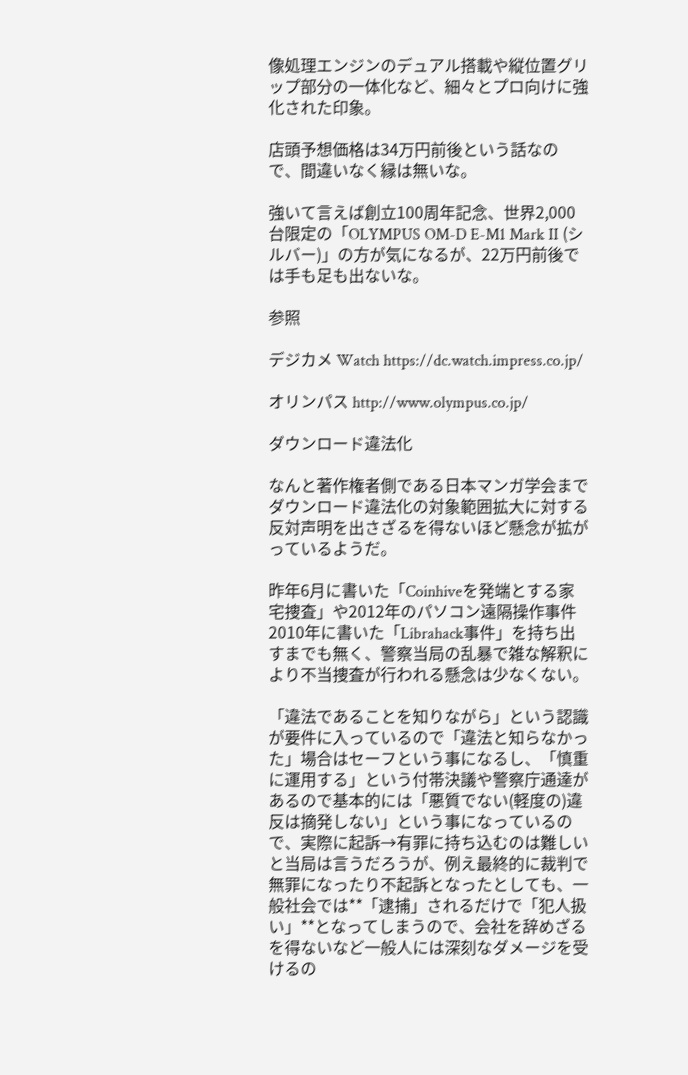像処理エンジンのデュアル搭載や縦位置グリップ部分の一体化など、細々とプロ向けに強化された印象。

店頭予想価格は34万円前後という話なので、間違いなく縁は無いな。

強いて言えば創立100周年記念、世界2,000台限定の「OLYMPUS OM-D E-M1 Mark II (シルバー)」の方が気になるが、22万円前後では手も足も出ないな。

参照

デジカメ Watch https://dc.watch.impress.co.jp/

オリンパス http://www.olympus.co.jp/

ダウンロード違法化

なんと著作権者側である日本マンガ学会までダウンロード違法化の対象範囲拡大に対する反対声明を出さざるを得ないほど懸念が拡がっているようだ。

昨年6月に書いた「Coinhiveを発端とする家宅捜査」や2012年のパソコン遠隔操作事件2010年に書いた「Librahack事件」を持ち出すまでも無く、警察当局の乱暴で雑な解釈により不当捜査が行われる懸念は少なくない。

「違法であることを知りながら」という認識が要件に入っているので「違法と知らなかった」場合はセーフという事になるし、「慎重に運用する」という付帯決議や警察庁通達があるので基本的には「悪質でない(軽度の)違反は摘発しない」という事になっているので、実際に起訴→有罪に持ち込むのは難しいと当局は言うだろうが、例え最終的に裁判で無罪になったり不起訴となったとしても、一般社会では**「逮捕」されるだけで「犯人扱い」**となってしまうので、会社を辞めざるを得ないなど一般人には深刻なダメージを受けるの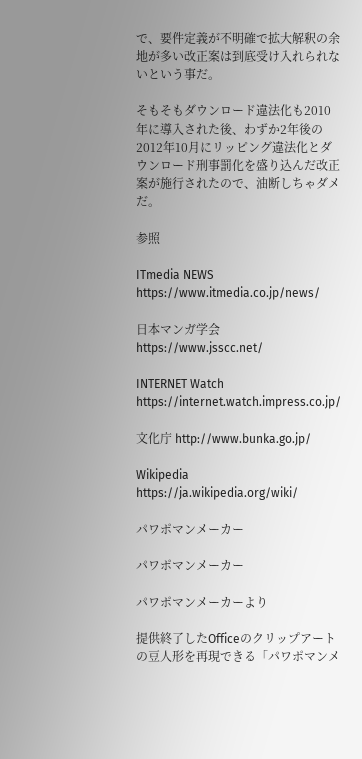で、要件定義が不明確で拡大解釈の余地が多い改正案は到底受け入れられないという事だ。

そもそもダウンロード違法化も2010年に導入された後、わずか2年後の2012年10月にリッピング違法化とダウンロード刑事罰化を盛り込んだ改正案が施行されたので、油断しちゃダメだ。

参照

ITmedia NEWS https://www.itmedia.co.jp/news/

日本マンガ学会 https://www.jsscc.net/

INTERNET Watch https://internet.watch.impress.co.jp/

文化庁 http://www.bunka.go.jp/

Wikipedia https://ja.wikipedia.org/wiki/

パワポマンメーカー

パワポマンメーカー

パワポマンメーカーより

提供終了したOfficeのクリップアートの豆人形を再現できる「パワポマンメ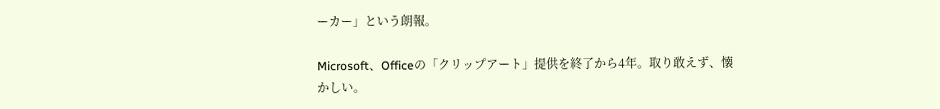ーカー」という朗報。

Microsoft、Officeの「クリップアート」提供を終了から4年。取り敢えず、懐かしい。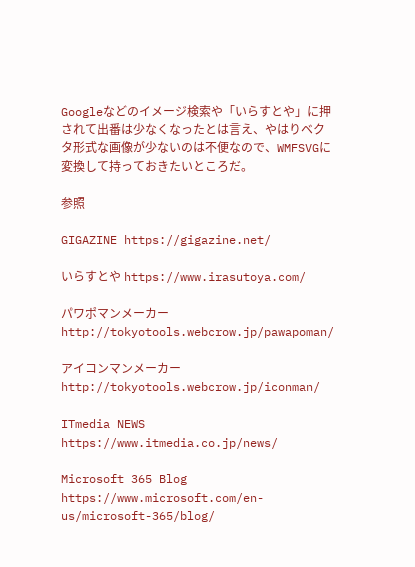Googleなどのイメージ検索や「いらすとや」に押されて出番は少なくなったとは言え、やはりベクタ形式な画像が少ないのは不便なので、WMFSVGに変換して持っておきたいところだ。

参照

GIGAZINE https://gigazine.net/

いらすとや https://www.irasutoya.com/

パワポマンメーカー http://tokyotools.webcrow.jp/pawapoman/

アイコンマンメーカー http://tokyotools.webcrow.jp/iconman/

ITmedia NEWS https://www.itmedia.co.jp/news/

Microsoft 365 Blog https://www.microsoft.com/en-us/microsoft-365/blog/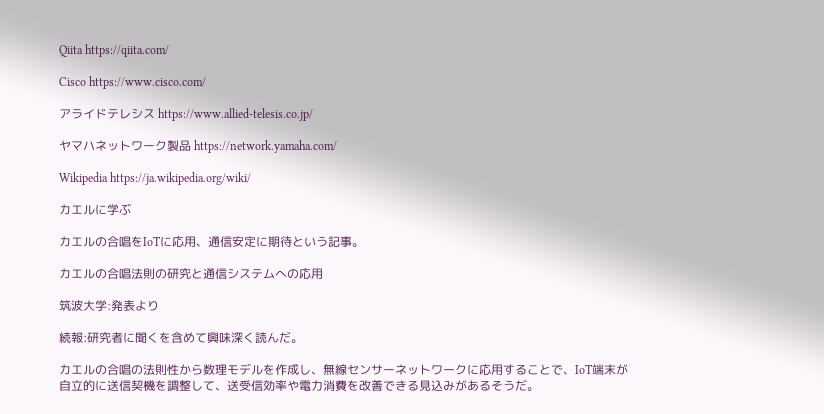Qiita https://qiita.com/

Cisco https://www.cisco.com/

アライドテレシス https://www.allied-telesis.co.jp/

ヤマハネットワーク製品 https://network.yamaha.com/

Wikipedia https://ja.wikipedia.org/wiki/

カエルに学ぶ

カエルの合唱をIoTに応用、通信安定に期待という記事。

カエルの合唱法則の研究と通信システムへの応用

筑波大学:発表より

続報:研究者に聞くを含めて興味深く読んだ。

カエルの合唱の法則性から数理モデルを作成し、無線センサーネットワークに応用することで、IoT端末が自立的に送信契機を調整して、送受信効率や電力消費を改善できる見込みがあるそうだ。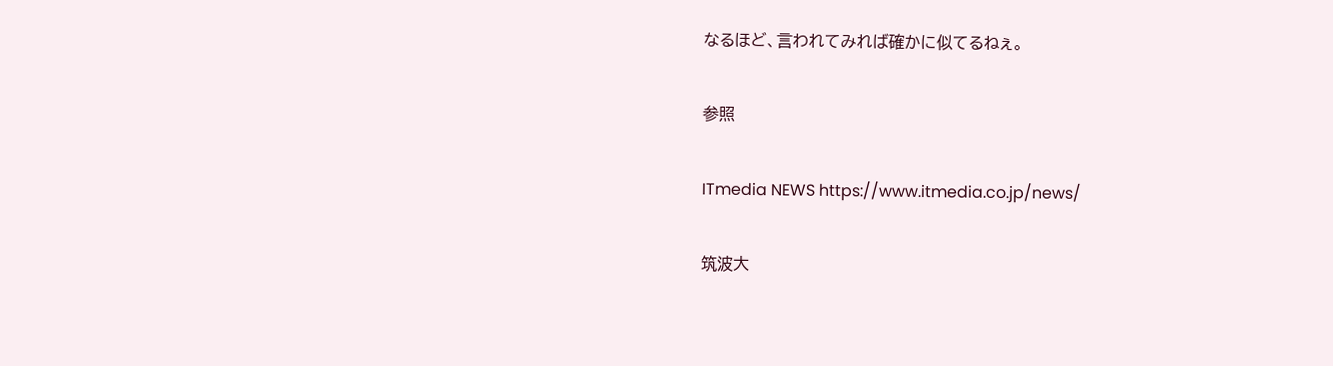なるほど、言われてみれば確かに似てるねぇ。

参照

ITmedia NEWS https://www.itmedia.co.jp/news/

筑波大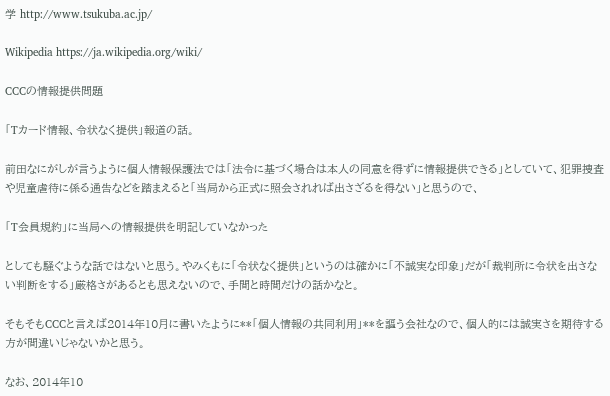学 http://www.tsukuba.ac.jp/

Wikipedia https://ja.wikipedia.org/wiki/

CCCの情報提供問題

「Tカード情報、令状なく提供」報道の話。

前田なにがしが言うように個人情報保護法では「法令に基づく場合は本人の同意を得ずに情報提供できる」としていて、犯罪捜査や児童虐待に係る通告などを踏まえると「当局から正式に照会されれば出さざるを得ない」と思うので、

「T会員規約」に当局への情報提供を明記していなかった

としても騒ぐような話ではないと思う。やみくもに「令状なく提供」というのは確かに「不誠実な印象」だが「裁判所に令状を出さない判断をする」厳格さがあるとも思えないので、手間と時間だけの話かなと。

そもそもCCCと言えば2014年10月に書いたように**「個人情報の共同利用」**を謳う会社なので、個人的には誠実さを期待する方が間違いじゃないかと思う。

なお、2014年10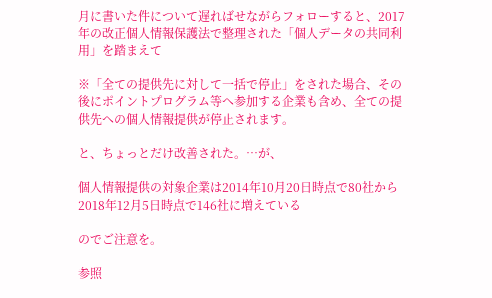月に書いた件について遅ればせながらフォローすると、2017年の改正個人情報保護法で整理された「個人データの共同利用」を踏まえて

※「全ての提供先に対して一括で停止」をされた場合、その後にポイントプログラム等へ参加する企業も含め、全ての提供先への個人情報提供が停止されます。

と、ちょっとだけ改善された。…が、

個人情報提供の対象企業は2014年10月20日時点で80社から2018年12月5日時点で146社に増えている

のでご注意を。

参照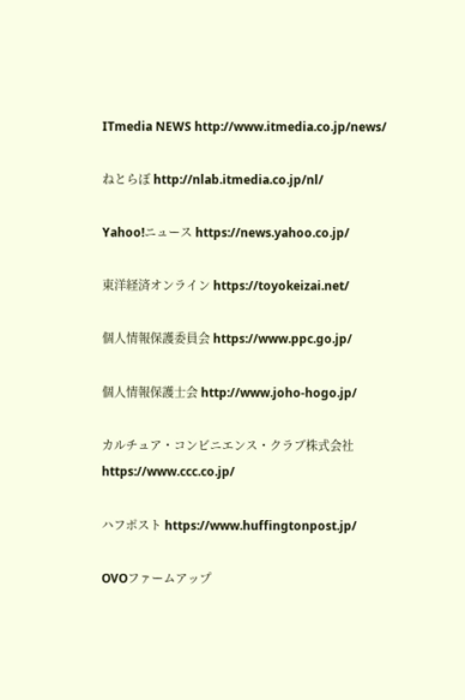ITmedia NEWS http://www.itmedia.co.jp/news/

ねとらぼ http://nlab.itmedia.co.jp/nl/

Yahoo!ニュース https://news.yahoo.co.jp/

東洋経済オンライン https://toyokeizai.net/

個人情報保護委員会 https://www.ppc.go.jp/

個人情報保護士会 http://www.joho-hogo.jp/

カルチュア・コンビニエンス・クラブ株式会社 https://www.ccc.co.jp/

ハフポスト https://www.huffingtonpost.jp/

OVOファームアップ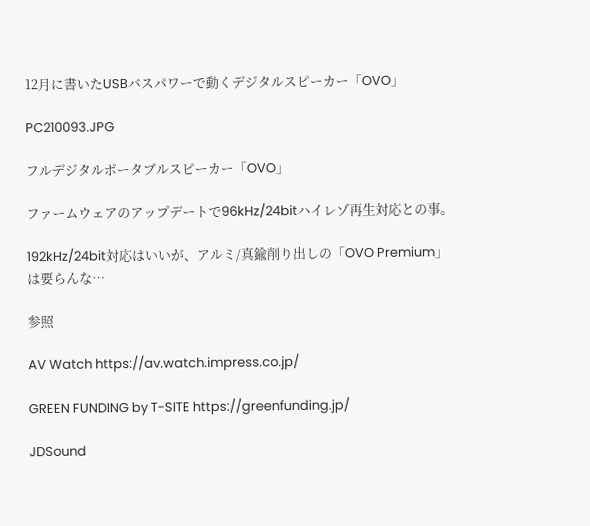12月に書いたUSBバスパワーで動くデジタルスピーカー「OVO」

PC210093.JPG

フルデジタルポータブルスピーカー「OVO」

ファームウェアのアップデートで96kHz/24bitハイレゾ再生対応との事。

192kHz/24bit対応はいいが、アルミ/真鍮削り出しの「OVO Premium」は要らんな…

参照

AV Watch https://av.watch.impress.co.jp/

GREEN FUNDING by T-SITE https://greenfunding.jp/

JDSound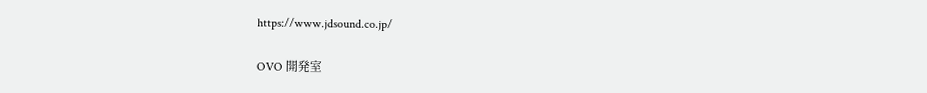https://www.jdsound.co.jp/

OVO 開発室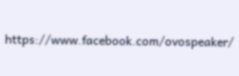https://www.facebook.com/ovospeaker/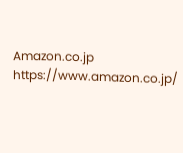Amazon.co.jp https://www.amazon.co.jp/